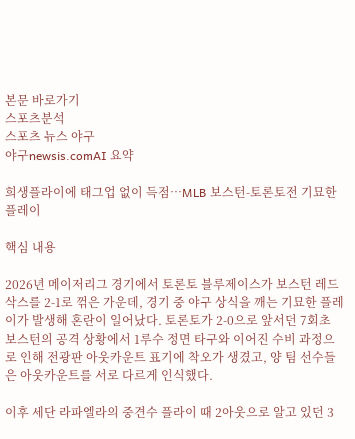본문 바로가기
스포츠분석
스포츠 뉴스 야구
야구newsis.comAI 요약

희생플라이에 태그업 없이 득점…MLB 보스턴-토론토전 기묘한 플레이

핵심 내용

2026년 메이저리그 경기에서 토론토 블루제이스가 보스턴 레드삭스를 2-1로 꺾은 가운데, 경기 중 야구 상식을 깨는 기묘한 플레이가 발생해 혼란이 일어났다. 토론토가 2-0으로 앞서던 7회초 보스턴의 공격 상황에서 1루수 정면 타구와 이어진 수비 과정으로 인해 전광판 아웃카운트 표기에 착오가 생겼고, 양 팀 선수들은 아웃카운트를 서로 다르게 인식했다.

이후 세단 라파엘라의 중견수 플라이 때 2아웃으로 알고 있던 3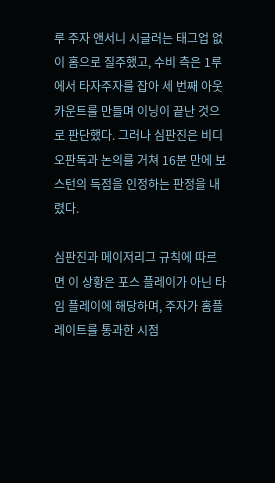루 주자 앤서니 시글러는 태그업 없이 홈으로 질주했고, 수비 측은 1루에서 타자주자를 잡아 세 번째 아웃카운트를 만들며 이닝이 끝난 것으로 판단했다. 그러나 심판진은 비디오판독과 논의를 거쳐 16분 만에 보스턴의 득점을 인정하는 판정을 내렸다.

심판진과 메이저리그 규칙에 따르면 이 상황은 포스 플레이가 아닌 타임 플레이에 해당하며, 주자가 홈플레이트를 통과한 시점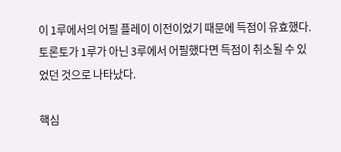이 1루에서의 어필 플레이 이전이었기 때문에 득점이 유효했다. 토론토가 1루가 아닌 3루에서 어필했다면 득점이 취소될 수 있었던 것으로 나타났다.

핵심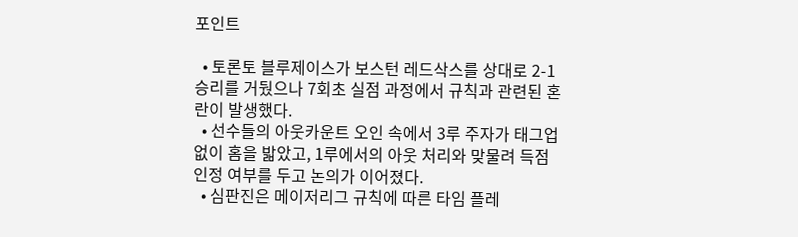포인트

  • 토론토 블루제이스가 보스턴 레드삭스를 상대로 2-1 승리를 거뒀으나 7회초 실점 과정에서 규칙과 관련된 혼란이 발생했다.
  • 선수들의 아웃카운트 오인 속에서 3루 주자가 태그업 없이 홈을 밟았고, 1루에서의 아웃 처리와 맞물려 득점 인정 여부를 두고 논의가 이어졌다.
  • 심판진은 메이저리그 규칙에 따른 타임 플레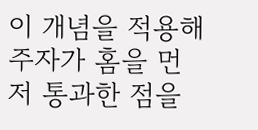이 개념을 적용해 주자가 홈을 먼저 통과한 점을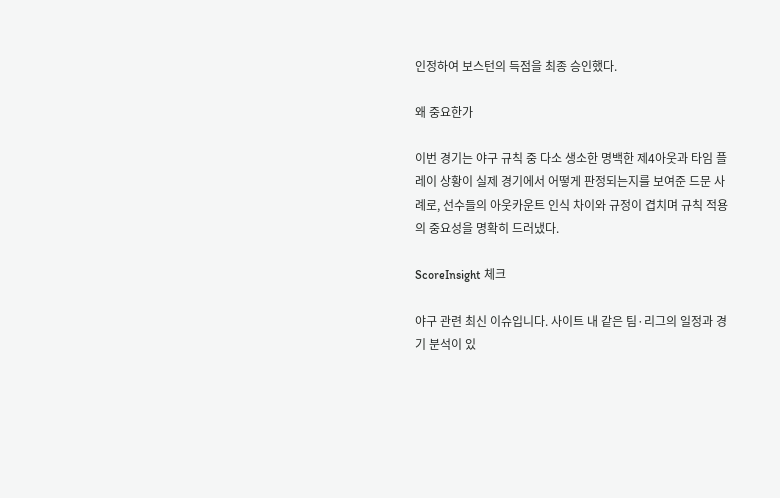인정하여 보스턴의 득점을 최종 승인했다.

왜 중요한가

이번 경기는 야구 규칙 중 다소 생소한 명백한 제4아웃과 타임 플레이 상황이 실제 경기에서 어떻게 판정되는지를 보여준 드문 사례로, 선수들의 아웃카운트 인식 차이와 규정이 겹치며 규칙 적용의 중요성을 명확히 드러냈다.

ScoreInsight 체크

야구 관련 최신 이슈입니다. 사이트 내 같은 팀·리그의 일정과 경기 분석이 있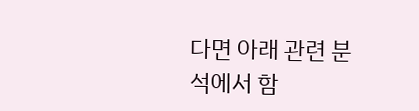다면 아래 관련 분석에서 함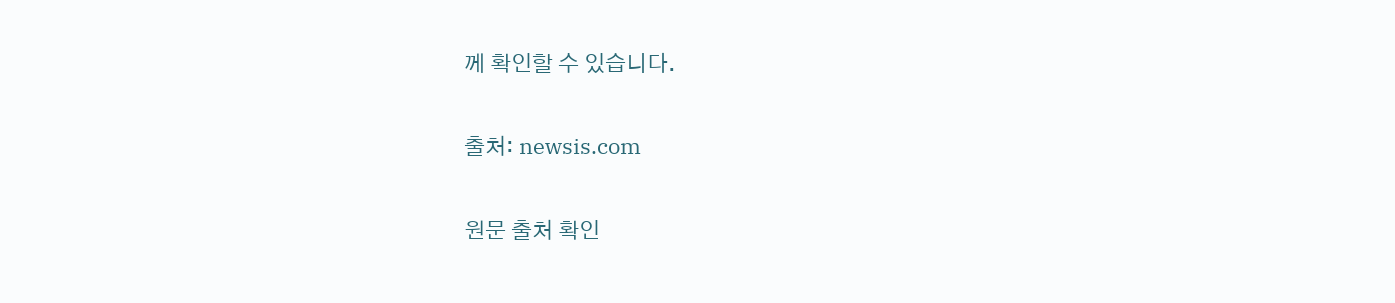께 확인할 수 있습니다.

출처: newsis.com

원문 출처 확인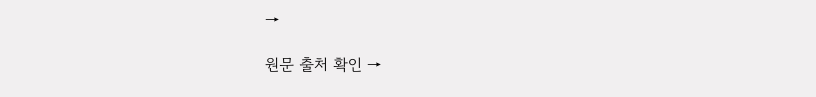→

원문 출처 확인 →